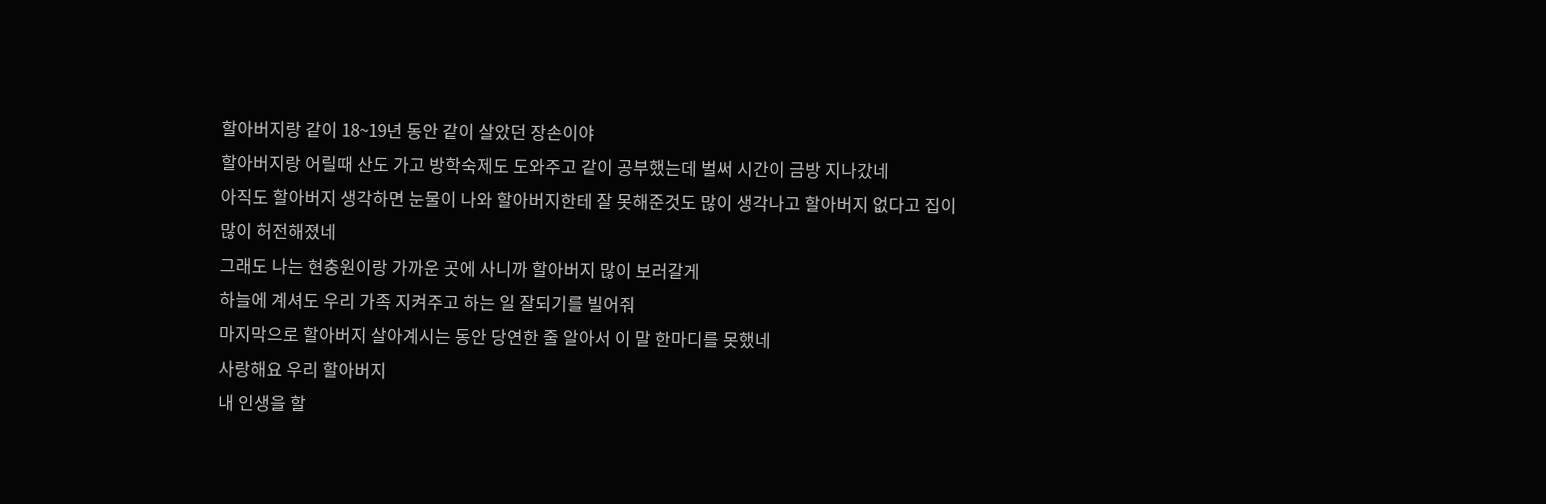할아버지랑 같이 18~19년 동안 같이 살았던 장손이야
할아버지랑 어릴때 산도 가고 방학숙제도 도와주고 같이 공부했는데 벌써 시간이 금방 지나갔네
아직도 할아버지 생각하면 눈물이 나와 할아버지한테 잘 못해준것도 많이 생각나고 할아버지 없다고 집이 많이 허전해졌네
그래도 나는 현충원이랑 가까운 곳에 사니까 할아버지 많이 보러갈게
하늘에 계셔도 우리 가족 지켜주고 하는 일 잘되기를 빌어줘
마지막으로 할아버지 살아계시는 동안 당연한 줄 알아서 이 말 한마디를 못했네
사랑해요 우리 할아버지
내 인생을 할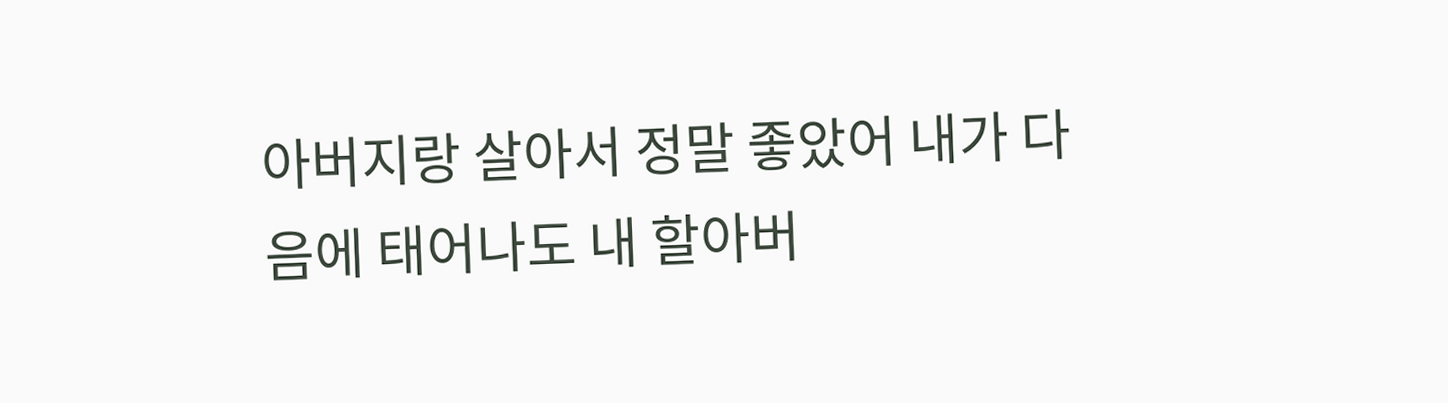아버지랑 살아서 정말 좋았어 내가 다음에 태어나도 내 할아버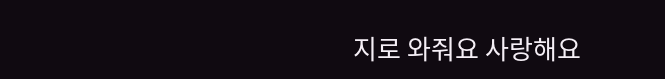지로 와줘요 사랑해요